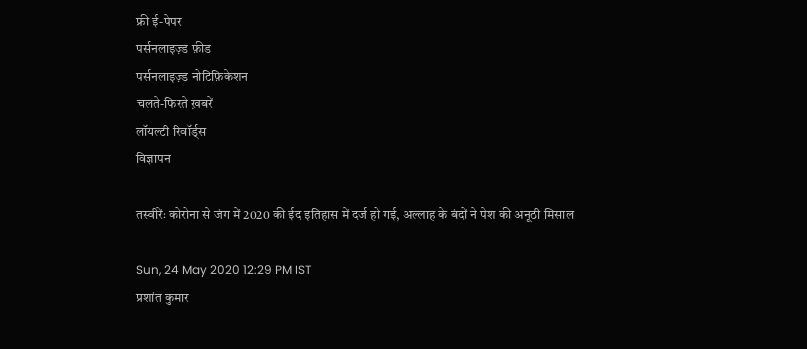फ्री ई-पेपर
पर्सनलाइज़्ड फ़ीड
पर्सनलाइज़्ड नोटिफ़िकेशन
चलते-फिरते ख़बरें
लॉयल्टी रिवॉर्ड्स
विज्ञापन

तस्वीरेंः कोरोना से जंग में 2020 की ईद इतिहास में दर्ज हो गई, अल्लाह के बंदों ने पेश की अनूठी मिसाल

Sun, 24 May 2020 12:29 PM IST
प्रशांत कुमार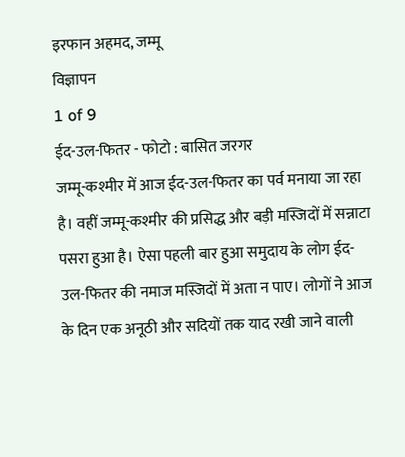इरफान अहमद, जम्मू
विज्ञापन
1 of 9
ईद-उल-फितर - फोटो : बासित जरगर
जम्मू-कश्मीर में आज ईद-उल-फितर का पर्व मनाया जा रहा है। वहीं जम्मू-कश्मीर की प्रसिद्ध और बड़ी मस्जिदों में सन्नाटा पसरा हुआ है। ऐसा पहली बार हुआ समुदाय के लोग ईद-उल-फितर की नमाज मस्जिदों में अता न पाए। लोगों ने आज के दिन एक अनूठी और सदियों तक याद रखी जाने वाली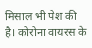मिसाल भी पेश की है। कोरोना वायरस के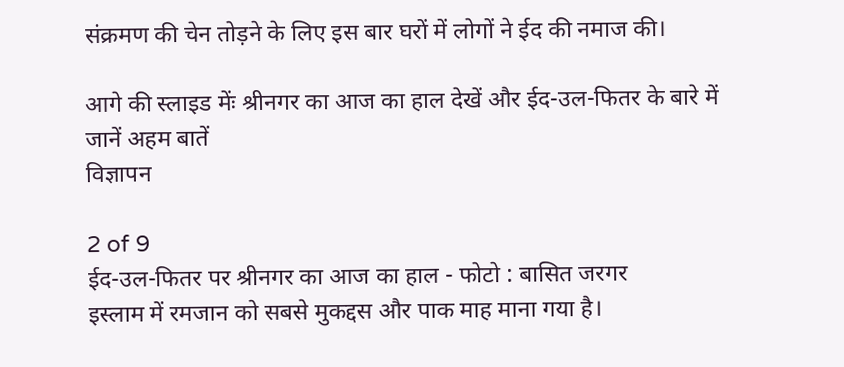संक्रमण की चेन तोड़ने के लिए इस बार घरों में लोगों ने ईद की नमाज की।

आगे की स्लाइड मेंः श्रीनगर का आज का हाल देखें और ईद-उल-फितर के बारे में जानें अहम बातें
विज्ञापन

2 of 9
ईद-उल-फितर पर श्रीनगर का आज का हाल - फोटो : बासित जरगर
इस्लाम में रमजान को सबसे मुकद्दस और पाक माह माना गया है।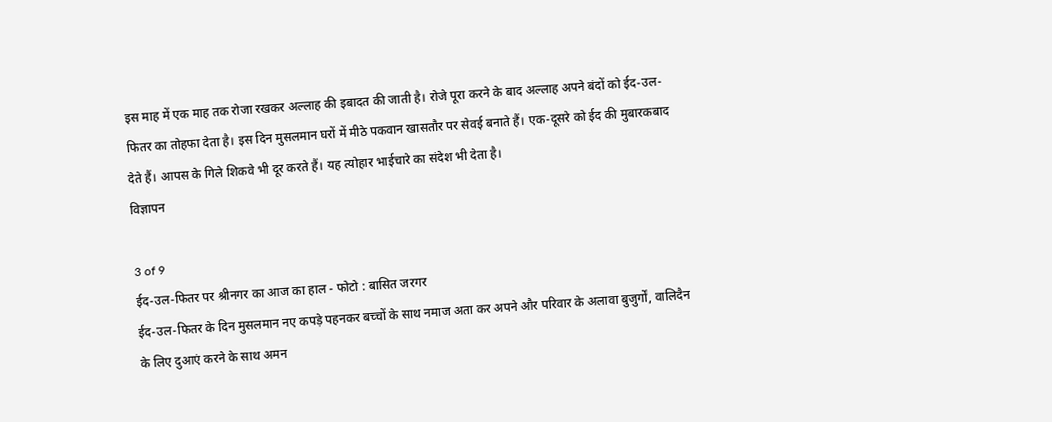इस माह में एक माह तक रोजा रखकर अल्लाह की इबादत की जाती है। रोजे पूरा करने के बाद अल्लाह अपने बंदों को ईद-उल-फितर का तोहफा देता है। इस दिन मुसलमान घरों में मीठे पकवान खासतौर पर सेवई बनाते हैं। एक-दूसरे को ईद की मुबारकबाद देते हैं। आपस के गिले शिकवे भी दूर करते हैं। यह त्योहार भाईचारे का संदेश भी देता है।
विज्ञापन

3 of 9
ईद-उल-फितर पर श्रीनगर का आज का हाल - फोटो : बासित जरगर
ईद-उल-फितर के दिन मुसलमान नए कपड़े पहनकर बच्चों के साथ नमाज अता कर अपने और परिवार के अलावा बुजुर्गों, वालिदैन के लिए दुआएं करने के साथ अमन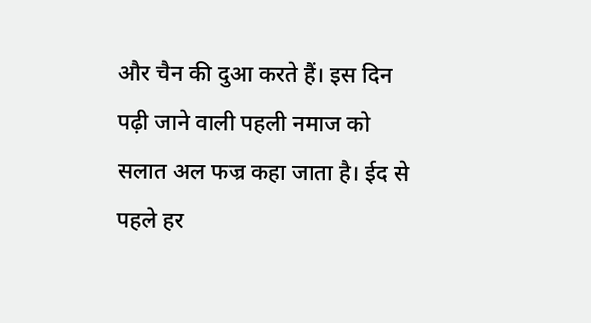और चैन की दुआ करते हैं। इस दिन पढ़ी जाने वाली पहली नमाज को सलात अल फज्र कहा जाता है। ईद से पहले हर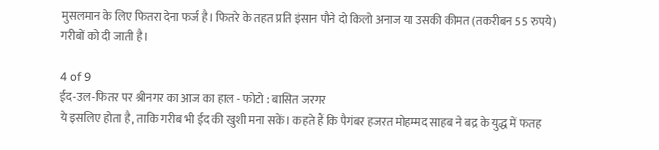मुसलमान के लिए फितरा देना फर्ज है। फितरे के तहत प्रति इंसान पौने दो किलो अनाज या उसकी कीमत (तकरीबन 55 रुपये) गरीबों को दी जाती है।

4 of 9
ईद-उल-फितर पर श्रीनगर का आज का हाल - फोटो : बासित जरगर
ये इसलिए होता है, ताकि गरीब भी ईद की खुशी मना सकें। कहते हैं कि पैगंबर हजरत मोहम्मद साहब ने बद्र के युद्ध में फतह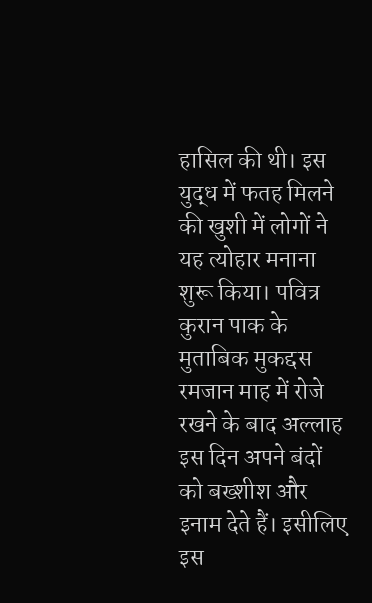हासिल की थी। इस युद्ध में फतह मिलने की खुशी में लोगों ने यह त्योहार मनाना शुरू किया। पवित्र कुरान पाक के मुताबिक मुकद्दस रमजान माह में रोजे रखने के बाद अल्लाह इस दिन अपने बंदों को बख्शीश और इनाम देते हैं। इसीलिए इस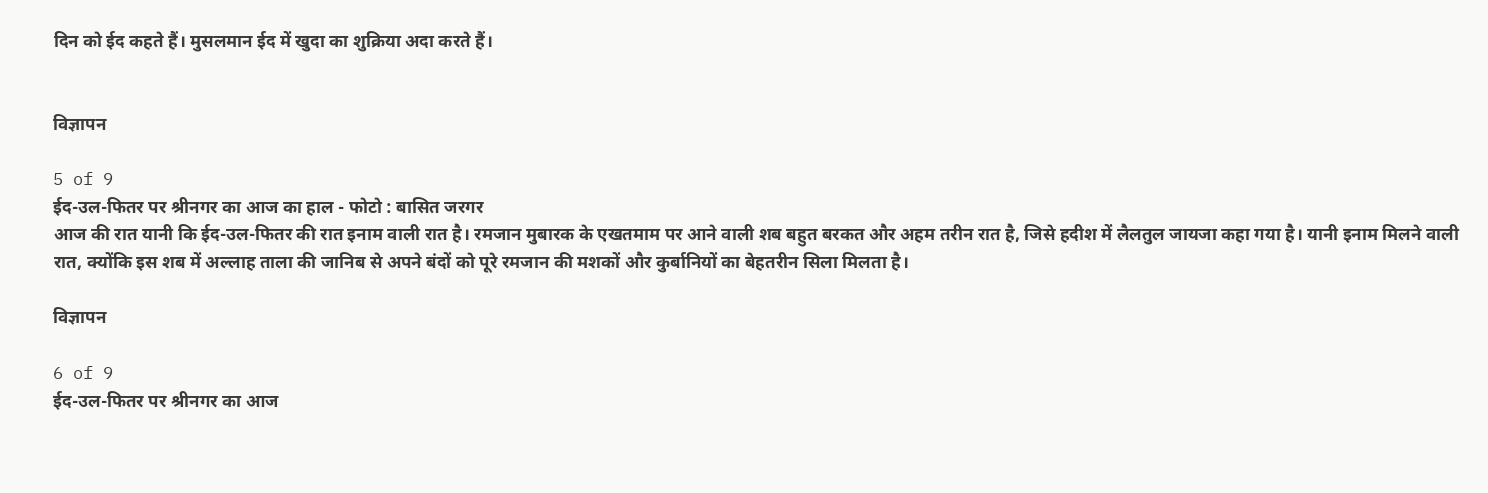दिन को ईद कहते हैं। मुसलमान ईद में खुदा का शुक्रिया अदा करते हैं।


विज्ञापन

5 of 9
ईद-उल-फितर पर श्रीनगर का आज का हाल - फोटो : बासित जरगर
आज की रात यानी कि ईद-उल-फितर की रात इनाम वाली रात है। रमजान मुबारक के एखतमाम पर आने वाली शब बहुत बरकत और अहम तरीन रात है, जिसे हदीश में लैलतुल जायजा कहा गया है। यानी इनाम मिलने वाली रात, क्योंकि इस शब में अल्लाह ताला की जानिब से अपने बंदों को पूरे रमजान की मशकों और कुर्बानियों का बेहतरीन सिला मिलता है।

विज्ञापन

6 of 9
ईद-उल-फितर पर श्रीनगर का आज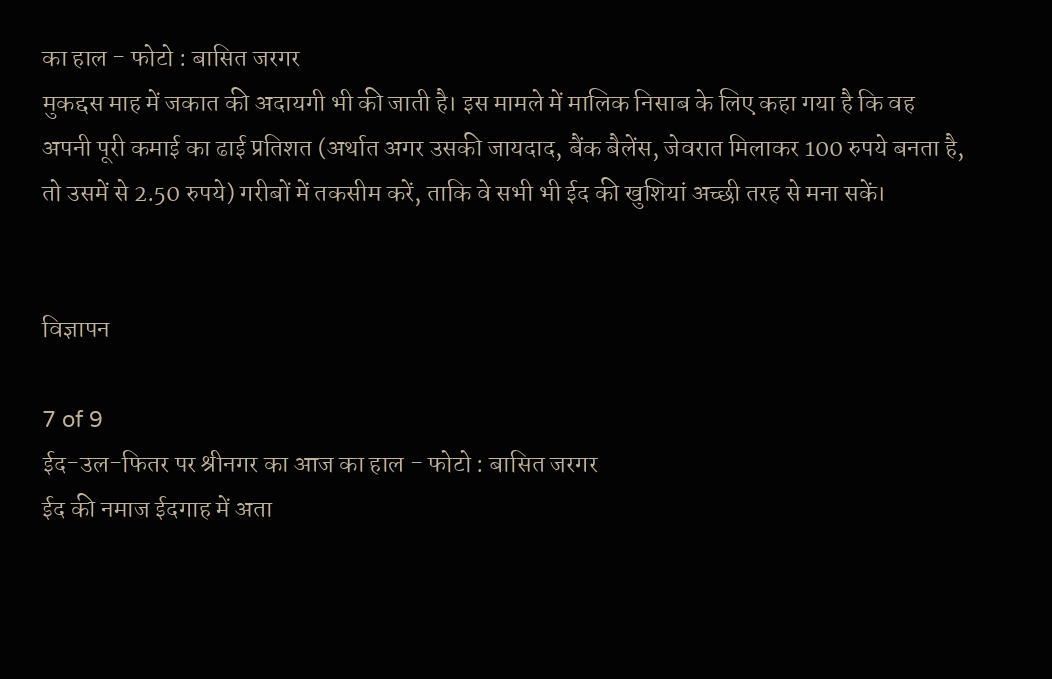का हाल - फोटो : बासित जरगर
मुकद्दस माह में जकात की अदायगी भी की जाती है। इस मामले में मालिक निसाब के लिए कहा गया है कि वह अपनी पूरी कमाई का ढाई प्रतिशत (अर्थात अगर उसकी जायदाद, बैंक बैलेंस, जेवरात मिलाकर 100 रुपये बनता है, तो उसमें से 2.50 रुपये) गरीबों में तकसीम करें, ताकि वे सभी भी ईद की खुशियां अच्छी तरह से मना सकें।


विज्ञापन

7 of 9
ईद-उल-फितर पर श्रीनगर का आज का हाल - फोटो : बासित जरगर
ईद की नमाज ईदगाह में अता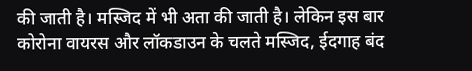की जाती है। मस्जिद में भी अता की जाती है। लेकिन इस बार कोरोना वायरस और लॉकडाउन के चलते मस्जिद, ईदगाह बंद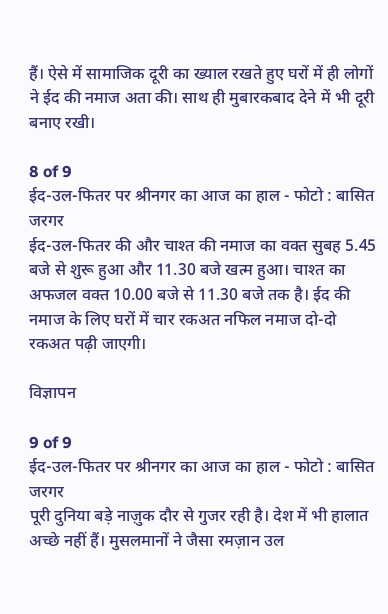हैं। ऐसे में सामाजिक दूरी का ख्याल रखते हुए घरों में ही लोगों ने ईद की नमाज अता की। साथ ही मुबारकबाद देने में भी दूरी बनाए रखी।

8 of 9
ईद-उल-फितर पर श्रीनगर का आज का हाल - फोटो : बासित जरगर
ईद-उल-फितर की और चाश्त की नमाज का वक्त सुबह 5.45 बजे से शुरू हुआ और 11.30 बजे खत्म हुआ। चाश्त का अफजल वक्त 10.00 बजे से 11.30 बजे तक है। ईद की नमाज के लिए घरों में चार रकअत नफिल नमाज दो-दो रकअत पढ़ी जाएगी।

विज्ञापन

9 of 9
ईद-उल-फितर पर श्रीनगर का आज का हाल - फोटो : बासित जरगर
पूरी दुनिया बड़े नाज़ुक दौर से गुजर रही है। देश में भी हालात अच्छे नहीं हैं। मुसलमानों ने जैसा रमज़ान उल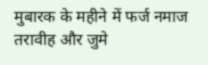मुबारक के महीने में फर्ज नमाज तरावीह और जुमे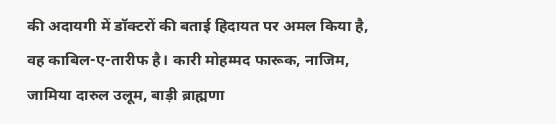की अदायगी में डॉक्टरों की बताई हिदायत पर अमल किया है, वह काबिल-ए-तारीफ है। कारी मोहम्मद फारूक, नाजिम, जामिया दारुल उलूम, बाड़ी ब्राह्मणा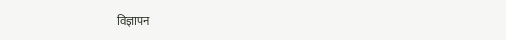विज्ञापन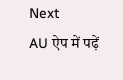Next
AU ऐप में पढ़ें